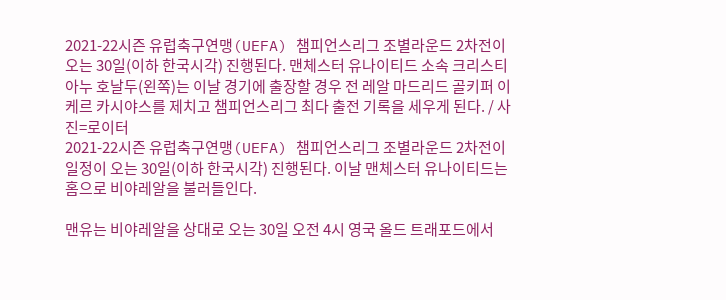2021-22시즌 유럽축구연맹(UEFA) 챔피언스리그 조별라운드 2차전이 오는 30일(이하 한국시각) 진행된다. 맨체스터 유나이티드 소속 크리스티아누 호날두(왼쪽)는 이날 경기에 출장할 경우 전 레알 마드리드 골키퍼 이케르 카시야스를 제치고 챔피언스리그 최다 출전 기록을 세우게 된다. / 사진=로이터
2021-22시즌 유럽축구연맹(UEFA) 챔피언스리그 조별라운드 2차전이 일정이 오는 30일(이하 한국시각) 진행된다. 이날 맨체스터 유나이티드는 홈으로 비야레알을 불러들인다.

맨유는 비야레알을 상대로 오는 30일 오전 4시 영국 올드 트래포드에서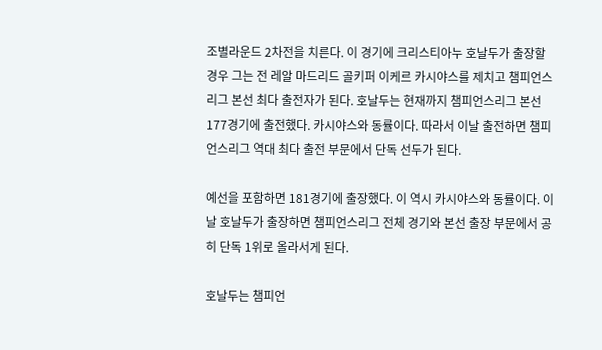조별라운드 2차전을 치른다. 이 경기에 크리스티아누 호날두가 출장할 경우 그는 전 레알 마드리드 골키퍼 이케르 카시야스를 제치고 챔피언스리그 본선 최다 출전자가 된다. 호날두는 현재까지 챔피언스리그 본선 177경기에 출전했다. 카시야스와 동률이다. 따라서 이날 출전하면 챔피언스리그 역대 최다 출전 부문에서 단독 선두가 된다.

예선을 포함하면 181경기에 출장했다. 이 역시 카시야스와 동률이다. 이날 호날두가 출장하면 챔피언스리그 전체 경기와 본선 출장 부문에서 공히 단독 1위로 올라서게 된다.

호날두는 챔피언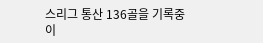스리그 통산 136골을 기록중이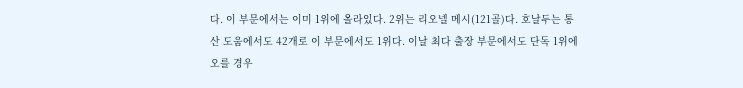다. 이 부문에서는 이미 1위에 올라있다. 2위는 리오넬 메시(121골)다. 호날두는 통산 도움에서도 42개로 이 부문에서도 1위다. 이날 최다 출장 부문에서도 단독 1위에 오를 경우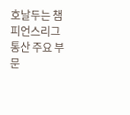호날두는 챔피언스리그 통산 주요 부문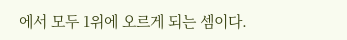에서 모두 1위에 오르게 되는 셈이다.